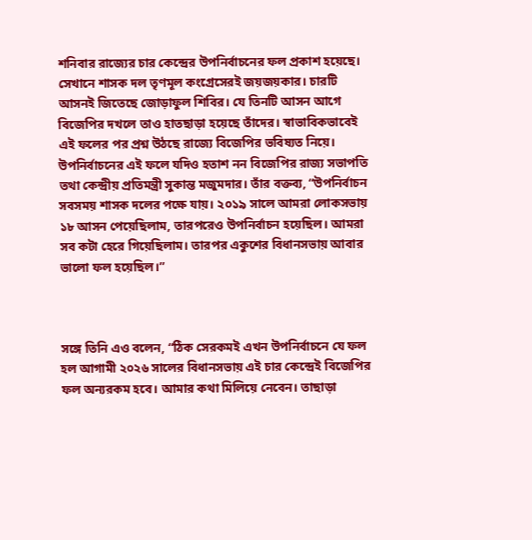শনিবার রাজ্যের চার কেন্দ্রের উপনির্বাচনের ফল প্রকাশ হয়েছে। সেখানে শাসক দল তৃণমূল কংগ্রেসেরই জয়জয়কার। চারটি আসনই জিতেছে জোড়াফুল শিবির। যে তিনটি আসন আগে বিজেপির দখলে তাও হাতছাড়া হয়েছে তাঁদের। স্বাভাবিকভাবেই এই ফলের পর প্রশ্ন উঠছে রাজ্যে বিজেপির ভবিষ্যত নিয়ে।
উপনির্বাচনের এই ফলে যদিও হতাশ নন বিজেপির রাজ্য সভাপতি তথা কেন্দ্রীয় প্রতিমন্ত্রী সুকান্ত মজুমদার। তাঁর বক্তব্য, “উপনির্বাচন সবসময় শাসক দলের পক্ষে যায়। ২০১৯ সালে আমরা লোকসভায় ১৮ আসন পেয়েছিলাম, তারপরেও উপনির্বাচন হয়েছিল। আমরা সব কটা হেরে গিয়েছিলাম। তারপর একুশের বিধানসভায় আবার ভালো ফল হয়েছিল।”



সঙ্গে তিনি এও বলেন, “ঠিক সেরকমই এখন উপনির্বাচনে যে ফল হল আগামী ২০২৬ সালের বিধানসভায় এই চার কেন্দ্রেই বিজেপির ফল অন্যরকম হবে। আমার কথা মিলিয়ে নেবেন। তাছাড়া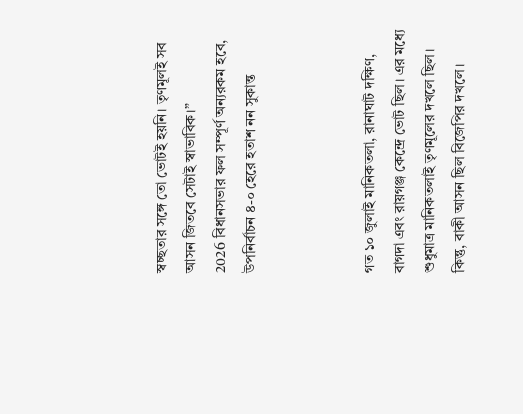স্বচ্ছতার সঙ্গে তো ভোটই হয়নি। তৃণমূলই সব আসন জিতবে সেটাই স্বাভাবিক।”
2026 বিধানসভার ফল সম্পূর্ণ অন্যরকম হবে, উপনির্বাচন ৪-০ হেরে হতাশ নন সুকান্ত



গত ১০ জুলাই মানিকতলা, রানাঘাট দক্ষিণ, বাগদা এবং রায়গঞ্জ কেন্দ্রে ভোট ছিল। এর মধ্যে শুধুমাত্র মানিকতলাই তৃণমূলের দখলে ছিল। কিন্তু, বাকী আসন ছিল বিজেপির দখলে।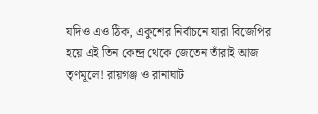যদিও এও ঠিক, একুশের নির্বাচনে যারা বিজেপির হয়ে এই তিন কেন্দ্র থেকে জেতেন তাঁরাই আজ তৃণমূলে! রায়গঞ্জ ও রানাঘাট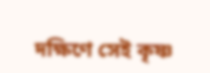দক্ষিণে সেই কৃষ্ণ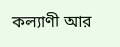কল্যাণী আর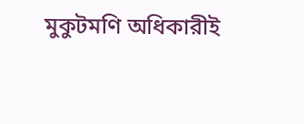মুকুটমণি অধিকারীই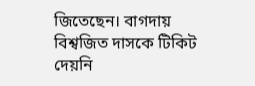জিতেছেন। বাগদায় বিশ্বজিত দাসকে টিকিট দেয়নি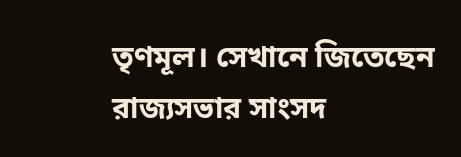তৃণমূল। সেখানে জিতেছেন রাজ্যসভার সাংসদ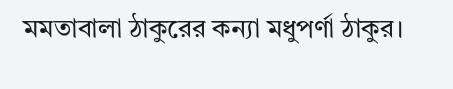মমতাবালা ঠাকুরের কন্যা মধুপর্ণা ঠাকুর।